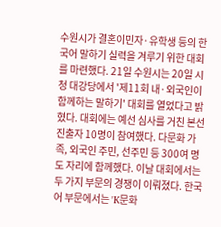수원시가 결혼이민자·유학생 등의 한국어 말하기 실력을 겨루기 위한 대회를 마련했다. 21일 수원시는 20일 시청 대강당에서 '제11회 내·외국인이 함께하는 말하기' 대회를 열었다고 밝혔다. 대회에는 예선 심사를 거친 본선 진출자 10명이 참여했다. 다문화 가족, 외국인 주민, 선주민 등 300여 명도 자리에 함께했다. 이날 대회에서는 두 가지 부문의 경쟁이 이뤄졌다. 한국어 부문에서는 'K문화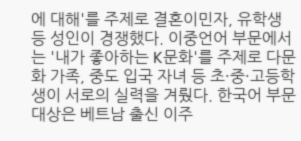에 대해'를 주제로 결혼이민자, 유학생 등 성인이 경쟁했다. 이중언어 부문에서는 '내가 좋아하는 K문화'를 주제로 다문화 가족, 중도 입국 자녀 등 초·중·고등학생이 서로의 실력을 겨뤘다. 한국어 부문 대상은 베트남 출신 이주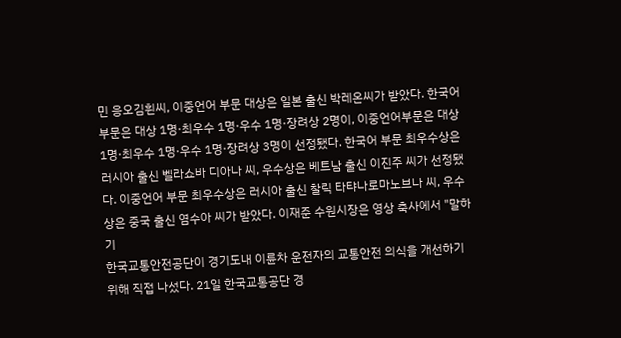민 응오김휜씨, 이중언어 부문 대상은 일본 출신 박레온씨가 받았다. 한국어 부문은 대상 1명·최우수 1명·우수 1명·장려상 2명이, 이중언어부문은 대상 1명·최우수 1명·우수 1명·장려상 3명이 선정됐다. 한국어 부문 최우수상은 러시아 출신 벨라쇼바 디아나 씨, 우수상은 베트남 출신 이진주 씨가 선정됐다. 이중언어 부문 최우수상은 러시아 출신 찰릭 타탸나로마노브나 씨, 우수상은 중국 출신 염수아 씨가 받았다. 이재준 수원시장은 영상 축사에서 "말하기
한국교통안전공단이 경기도내 이륜차 운전자의 교통안전 의식을 개선하기 위해 직접 나섰다. 21일 한국교통공단 경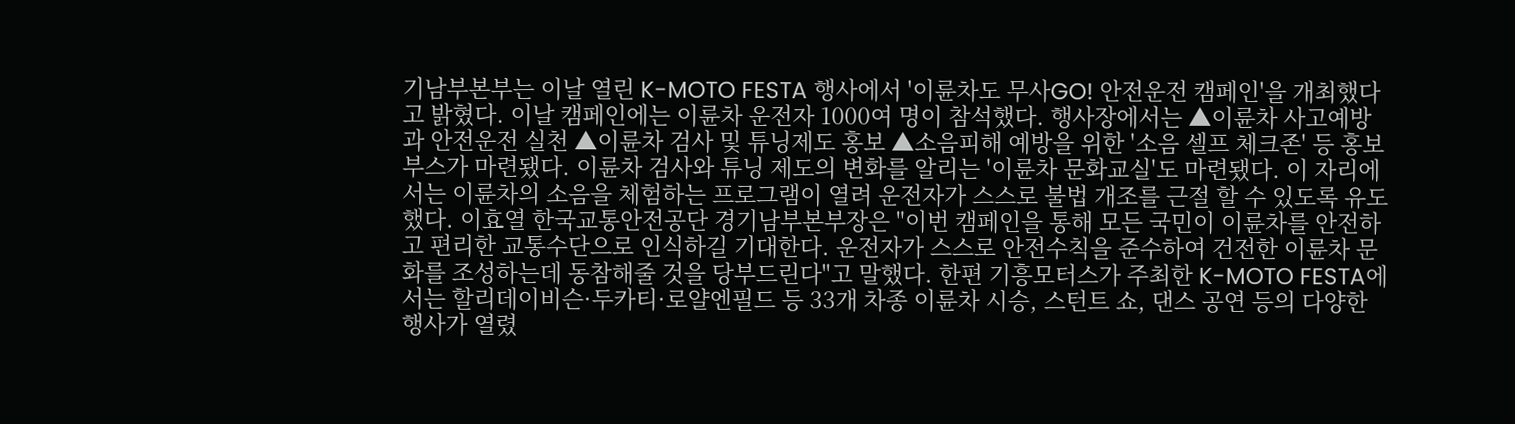기남부본부는 이날 열린 K-MOTO FESTA 행사에서 '이륜차도 무사GO! 안전운전 캠페인'을 개최했다고 밝혔다. 이날 캠페인에는 이륜차 운전자 1000여 명이 참석했다. 행사장에서는 ▲이륜차 사고예방과 안전운전 실천 ▲이륜차 검사 및 튜닝제도 홍보 ▲소음피해 예방을 위한 '소음 셀프 체크존' 등 홍보 부스가 마련됐다. 이륜차 검사와 튜닝 제도의 변화를 알리는 '이륜차 문화교실'도 마련됐다. 이 자리에서는 이륜차의 소음을 체험하는 프로그램이 열려 운전자가 스스로 불법 개조를 근절 할 수 있도록 유도했다. 이효열 한국교통안전공단 경기남부본부장은 "이번 캠페인을 통해 모든 국민이 이륜차를 안전하고 편리한 교통수단으로 인식하길 기대한다. 운전자가 스스로 안전수칙을 준수하여 건전한 이륜차 문화를 조성하는데 동참해줄 것을 당부드린다"고 말했다. 한편 기흥모터스가 주최한 K-MOTO FESTA에서는 할리데이비슨·두카티·로얄엔필드 등 33개 차종 이륜차 시승, 스턴트 쇼, 댄스 공연 등의 다양한 행사가 열렸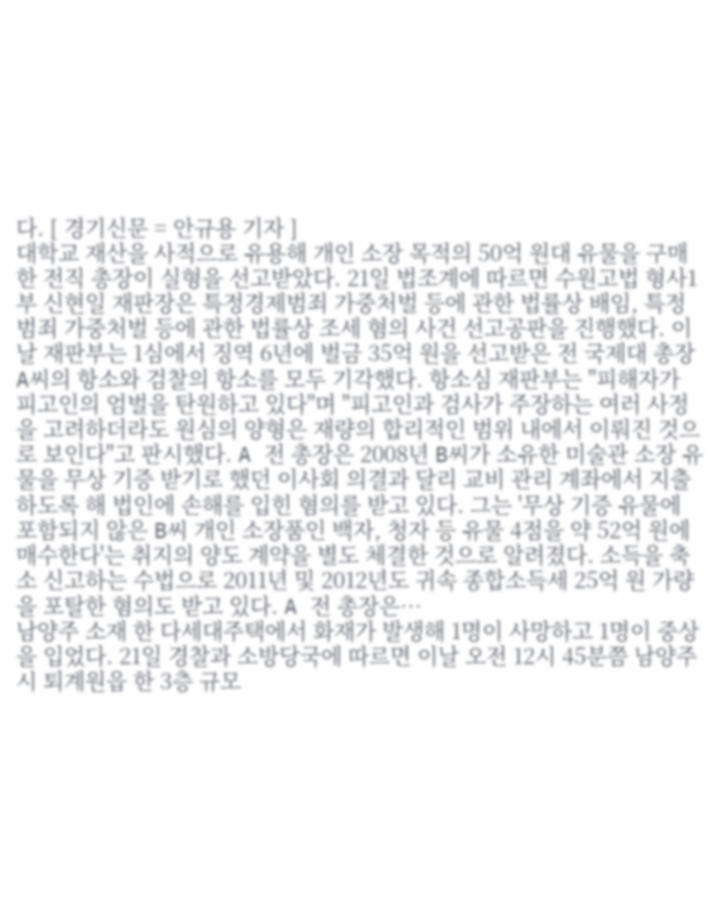다. [ 경기신문 = 안규용 기자 ]
대학교 재산을 사적으로 유용해 개인 소장 목적의 50억 원대 유물을 구매한 전직 총장이 실형을 선고받았다. 21일 법조계에 따르면 수원고법 형사1부 신현일 재판장은 특정경제범죄 가중처벌 등에 관한 법률상 배임, 특정범죄 가중처벌 등에 관한 법률상 조세 혐의 사건 선고공판을 진행했다. 이날 재판부는 1심에서 징역 6년에 벌금 35억 원을 선고받은 전 국제대 총장 A씨의 항소와 검찰의 항소를 모두 기각했다. 항소심 재판부는 "피해자가 피고인의 엄벌을 탄원하고 있다"며 "피고인과 검사가 주장하는 여러 사정을 고려하더라도 원심의 양형은 재량의 합리적인 범위 내에서 이뤄진 것으로 보인다"고 판시했다. A 전 총장은 2008년 B씨가 소유한 미술관 소장 유물을 무상 기증 받기로 했던 이사회 의결과 달리 교비 관리 계좌에서 지출하도록 해 법인에 손해를 입힌 혐의를 받고 있다. 그는 '무상 기증 유물에 포함되지 않은 B씨 개인 소장품인 백자, 청자 등 유물 4점을 약 52억 원에 매수한다'는 취지의 양도 계약을 별도 체결한 것으로 알려졌다. 소득을 축소 신고하는 수법으로 2011년 및 2012년도 귀속 종합소득세 25억 원 가량을 포탈한 혐의도 받고 있다. A 전 총장은…
남양주 소재 한 다세대주택에서 화재가 발생해 1명이 사망하고 1명이 중상을 입었다. 21일 경찰과 소방당국에 따르면 이날 오전 12시 45분쯤 남양주시 퇴계원읍 한 3층 규모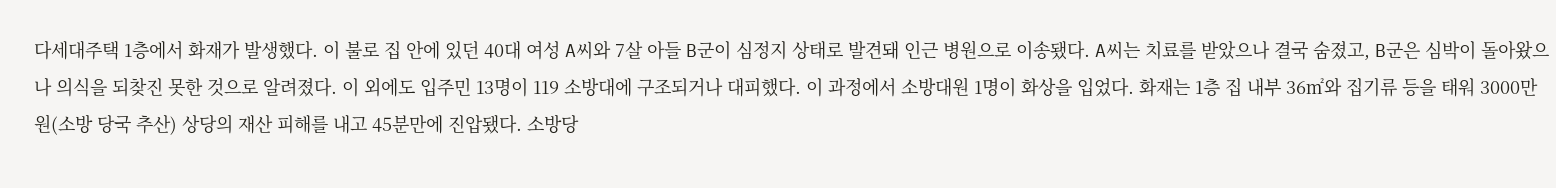다세대주택 1층에서 화재가 발생했다. 이 불로 집 안에 있던 40대 여성 A씨와 7살 아들 B군이 심정지 상태로 발견돼 인근 병원으로 이송됐다. A씨는 치료를 받았으나 결국 숨졌고, B군은 심박이 돌아왔으나 의식을 되찾진 못한 것으로 알려졌다. 이 외에도 입주민 13명이 119 소방대에 구조되거나 대피했다. 이 과정에서 소방대원 1명이 화상을 입었다. 화재는 1층 집 내부 36㎡와 집기류 등을 태워 3000만 원(소방 당국 추산) 상당의 재산 피해를 내고 45분만에 진압됐다. 소방당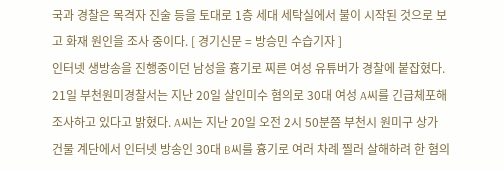국과 경찰은 목격자 진술 등을 토대로 1층 세대 세탁실에서 불이 시작된 것으로 보고 화재 원인을 조사 중이다. [ 경기신문 = 방승민 수습기자 ]
인터넷 생방송을 진행중이던 남성을 흉기로 찌른 여성 유튜버가 경찰에 붙잡혔다. 21일 부천원미경찰서는 지난 20일 살인미수 혐의로 30대 여성 A씨를 긴급체포해 조사하고 있다고 밝혔다. A씨는 지난 20일 오전 2시 50분쯤 부천시 원미구 상가 건물 계단에서 인터넷 방송인 30대 B씨를 흉기로 여러 차례 찔러 살해하려 한 혐의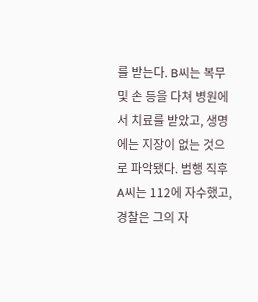를 받는다. B씨는 복무 및 손 등을 다쳐 병원에서 치료를 받았고, 생명에는 지장이 없는 것으로 파악됐다. 범행 직후 A씨는 112에 자수했고, 경찰은 그의 자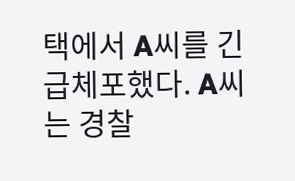택에서 A씨를 긴급체포했다. A씨는 경찰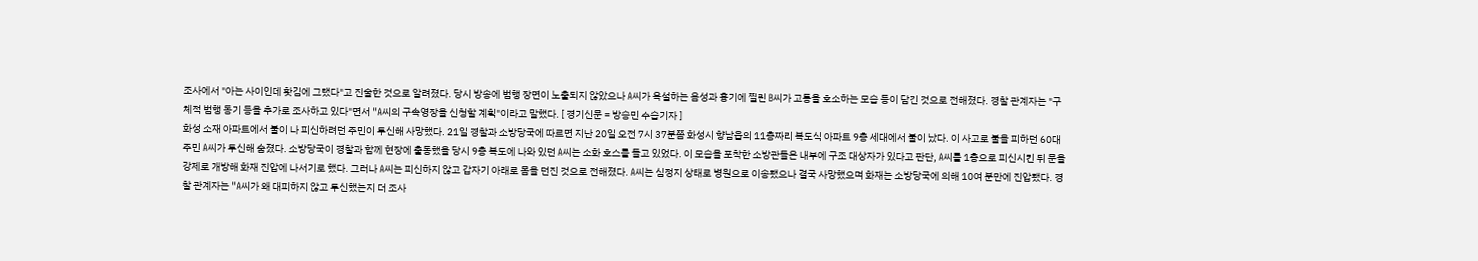조사에서 "아는 사이인데 홧김에 그랬다"고 진술한 것으로 알려졌다. 당시 방송에 범행 장면이 노출되지 않았으나 A씨가 욕설하는 음성과 흉기에 찔린 B씨가 고통을 호소하는 모습 등이 담긴 것으로 전해졌다. 경찰 관계자는 "구체적 범행 동기 등을 추가로 조사하고 있다"면서 "A씨의 구속영장을 신청할 계획"이라고 말했다. [ 경기신문 = 방승민 수습기자 ]
화성 소재 아파트에서 불이 나 피신하려던 주민이 투신해 사망했다. 21일 경찰과 소방당국에 따르면 지난 20일 오전 7시 37분쯤 화성시 향남읍의 11층짜리 복도식 아파트 9층 세대에서 불이 났다. 이 사고로 불을 피하던 60대 주민 A씨가 투신해 숨졌다. 소방당국이 경찰과 함께 현장에 출동했을 당시 9층 복도에 나와 있던 A씨는 소화 호스를 들고 있었다. 이 모습을 포착한 소방관들은 내부에 구조 대상자가 있다고 판단, A씨를 1층으로 피신시킨 뒤 문을 강제로 개방해 화재 진압에 나서기로 했다. 그러나 A씨는 피신하지 않고 갑자기 아래로 몸을 던진 것으로 전해졌다. A씨는 심정지 상태로 병원으로 이송됐으나 결국 사망했으며 화재는 소방당국에 의해 10여 분만에 진압됐다. 경찰 관계자는 "A씨가 왜 대피하지 않고 투신했는지 더 조사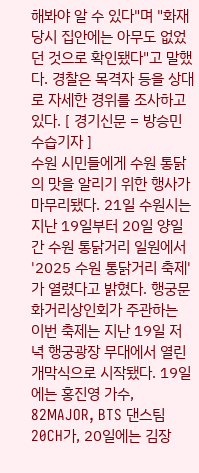해봐야 알 수 있다"며 "화재 당시 집안에는 아무도 없었던 것으로 확인됐다"고 말했다. 경찰은 목격자 등을 상대로 자세한 경위를 조사하고 있다. [ 경기신문 = 방승민 수습기자 ]
수원 시민들에게 수원 통닭의 맛을 알리기 위한 행사가 마무리됐다. 21일 수원시는 지난 19일부터 20일 양일간 수원 통닭거리 일원에서 '2025 수원 통닭거리 축제'가 열렸다고 밝혔다. 행궁문화거리상인회가 주관하는 이번 축제는 지난 19일 저녁 행궁광장 무대에서 열린 개막식으로 시작됐다. 19일에는 홍진영 가수, 82MAJOR, BTS 댄스팀 20CH가, 20일에는 김장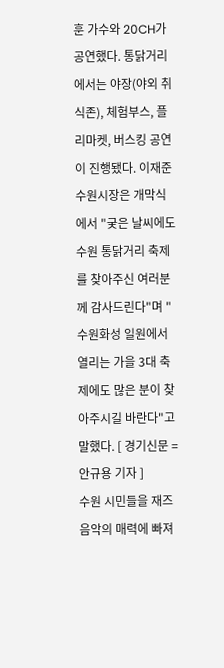훈 가수와 20CH가 공연했다. 통닭거리에서는 야장(야외 취식존), 체험부스, 플리마켓, 버스킹 공연이 진행됐다. 이재준 수원시장은 개막식에서 "궂은 날씨에도 수원 통닭거리 축제를 찾아주신 여러분께 감사드린다"며 "수원화성 일원에서 열리는 가을 3대 축제에도 많은 분이 찾아주시길 바란다"고 말했다. [ 경기신문 = 안규용 기자 ]
수원 시민들을 재즈 음악의 매력에 빠져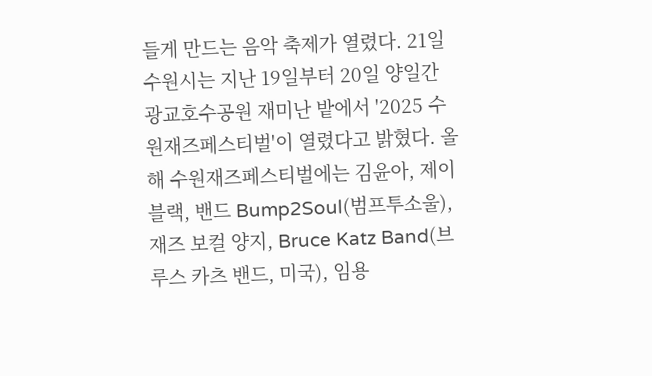들게 만드는 음악 축제가 열렸다. 21일 수원시는 지난 19일부터 20일 양일간 광교호수공원 재미난 밭에서 '2025 수원재즈페스티벌'이 열렸다고 밝혔다. 올해 수원재즈페스티벌에는 김윤아, 제이블랙, 밴드 Bump2Soul(범프투소울), 재즈 보컬 양지, Bruce Katz Band(브루스 카츠 밴드, 미국), 임용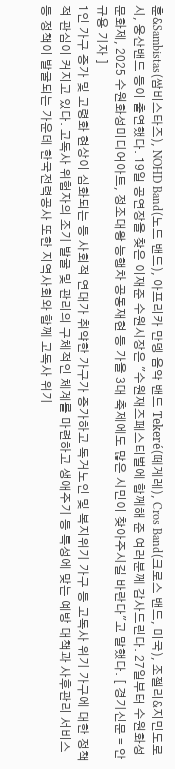훈&Sambistas(쌈비스타즈), NOHD Band(노드 밴드), 아프리카 만뎅 음악 밴드 Tekeré(떼게레), Cros Band(크로스 밴드, 미국), 조젤리&지민도로시, 웅산밴드 등이 출연했다. 19일 공연장을 찾은 이재준 수원시장은 "수원재즈페스티벌에 함께해 준 여러분께 감사드린다. 27일부터 수원화성문화제, 2025 수원화성미디어아트, 정조대왕 능행차 공동재현 등 가을 3대 축제에도 많은 시민이 찾아주시길 바란다"고 말했다. [ 경기신문 = 안규용 기자 ]
1인 가구 증가 및 고령화 현상이 심화되는 등 사회적 연대가 취약한 가구가 증가하고 독거노인 및 복지위기 가구 등 고독사 위기 가구에 대한 정책적 관심이 커지고 있다. 고독사 위험자의 조기 발굴 및 관리의 구체적인 체계를 마련하고 생애주기 등 특성에 맞는 예방 대책과 사후관리 서비스 등 정책이 발굴되는 가운데 한국전력공사 또한 지역사회와 함께 고독사 위기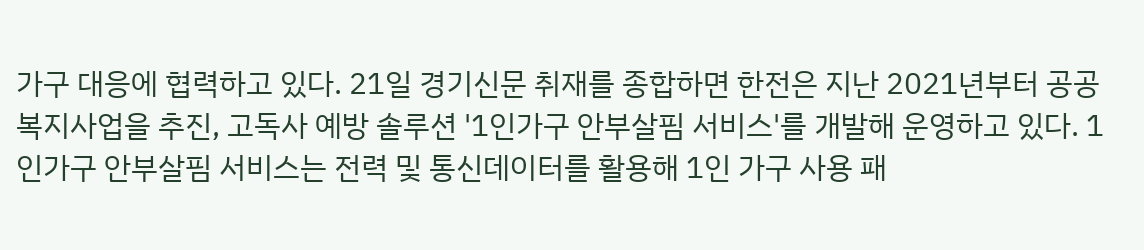가구 대응에 협력하고 있다. 21일 경기신문 취재를 종합하면 한전은 지난 2021년부터 공공 복지사업을 추진, 고독사 예방 솔루션 '1인가구 안부살핌 서비스'를 개발해 운영하고 있다. 1인가구 안부살핌 서비스는 전력 및 통신데이터를 활용해 1인 가구 사용 패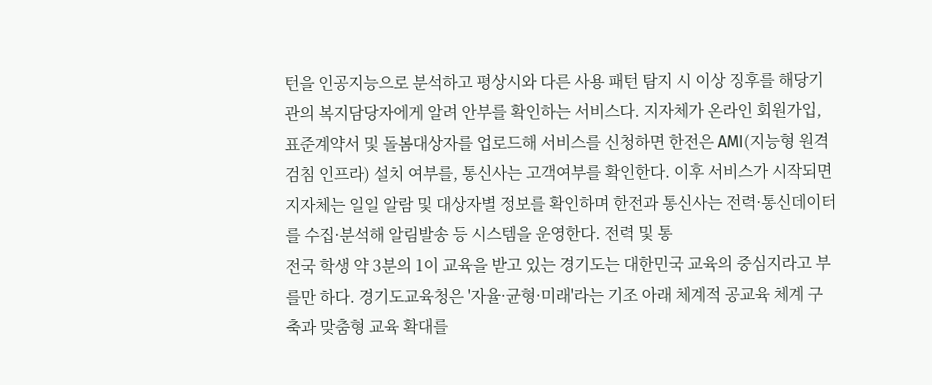턴을 인공지능으로 분석하고 평상시와 다른 사용 패턴 탐지 시 이상 징후를 해당기관의 복지담당자에게 알려 안부를 확인하는 서비스다. 지자체가 온라인 회원가입, 표준계약서 및 돌봄대상자를 업로드해 서비스를 신청하면 한전은 AMI(지능형 원격 검침 인프라) 설치 여부를, 통신사는 고객여부를 확인한다. 이후 서비스가 시작되면 지자체는 일일 알람 및 대상자별 정보를 확인하며 한전과 통신사는 전력·통신데이터를 수집·분석해 알림발송 등 시스템을 운영한다. 전력 및 통
전국 학생 약 3분의 1이 교육을 받고 있는 경기도는 대한민국 교육의 중심지라고 부를만 하다. 경기도교육청은 '자율·균형·미래'라는 기조 아래 체계적 공교육 체계 구축과 맞춤형 교육 확대를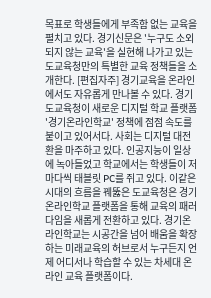목표로 학생들에게 부족함 없는 교육을 펼치고 있다. 경기신문은 '누구도 소외되지 않는 교육'을 실현해 나가고 있는 도교육청만의 특별한 교육 정책들을 소개한다. [편집자주] 경기교육을 온라인에서도 자유롭게 만나볼 수 있다. 경기도교육청이 새로운 디지털 학교 플랫폼 '경기온라인학교' 정책에 점점 속도를 붙이고 있어서다. 사회는 디지털 대전환을 마주하고 있다. 인공지능이 일상에 녹아들었고 학교에서는 학생들이 저마다씩 태블릿 PC를 쥐고 있다. 이같은 시대의 흐름을 꿰뚫은 도교육청은 경기온라인학교 플랫폼을 통해 교육의 패러다임을 새롭게 전환하고 있다. 경기온라인학교는 시공간을 넘어 배움을 확장하는 미래교육의 허브로서 누구든지 언제 어디서나 학습할 수 있는 차세대 온라인 교육 플랫폼이다.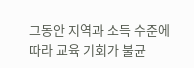그동안 지역과 소득 수준에 따라 교육 기회가 불균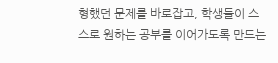형했던 문제를 바로잡고, 학생들이 스스로 원하는 공부를 이어가도록 만드는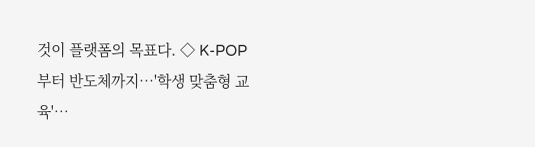것이 플랫폼의 목표다. ◇ K-POP부터 반도체까지…'학생 맞춤형 교육'…